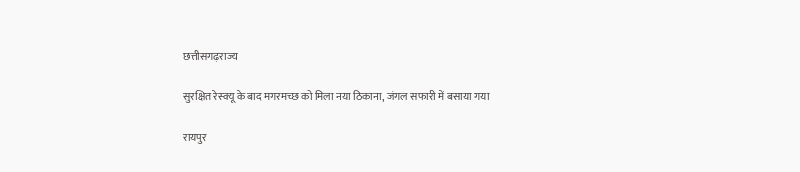छत्तीसगढ़राज्य

सुरक्षित रेस्क्यू के बाद मगरमच्छ को मिला नया ठिकाना, जंगल सफारी में बसाया गया

रायपुर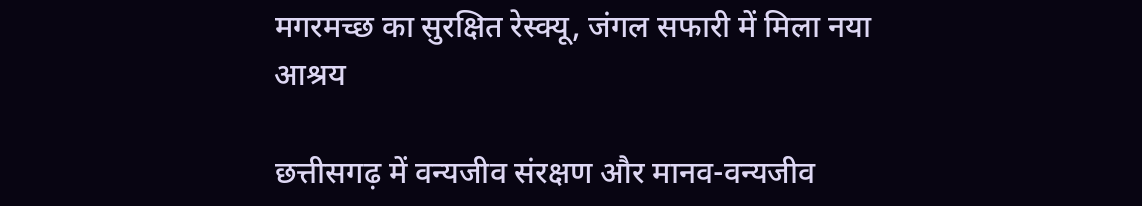मगरमच्छ का सुरक्षित रेस्क्यू, जंगल सफारी में मिला नया आश्रय

छत्तीसगढ़ में वन्यजीव संरक्षण और मानव-वन्यजीव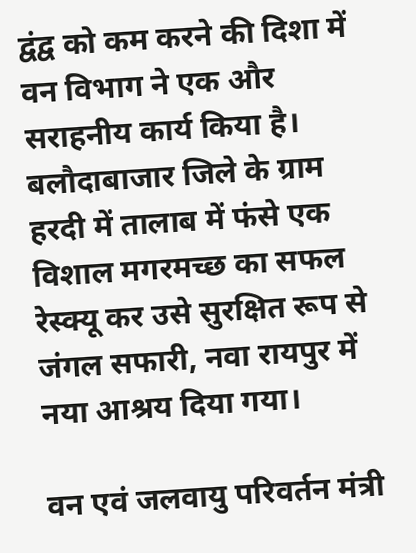द्वंद्व को कम करने की दिशा में वन विभाग ने एक और सराहनीय कार्य किया है। बलौदाबाजार जिले के ग्राम हरदी में तालाब में फंसे एक विशाल मगरमच्छ का सफल रेस्क्यू कर उसे सुरक्षित रूप से जंगल सफारी, नवा रायपुर में नया आश्रय दिया गया।

वन एवं जलवायु परिवर्तन मंत्री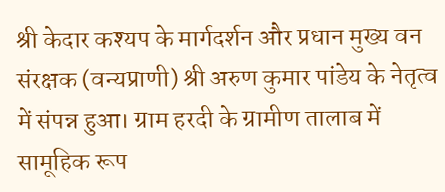श्री केदार कश्यप के मार्गदर्शन और प्रधान मुख्य वन संरक्षक (वन्यप्राणी) श्री अरुण कुमार पांडेय के नेतृत्व में संपन्न हुआ। ग्राम हरदी के ग्रामीण तालाब में सामूहिक रूप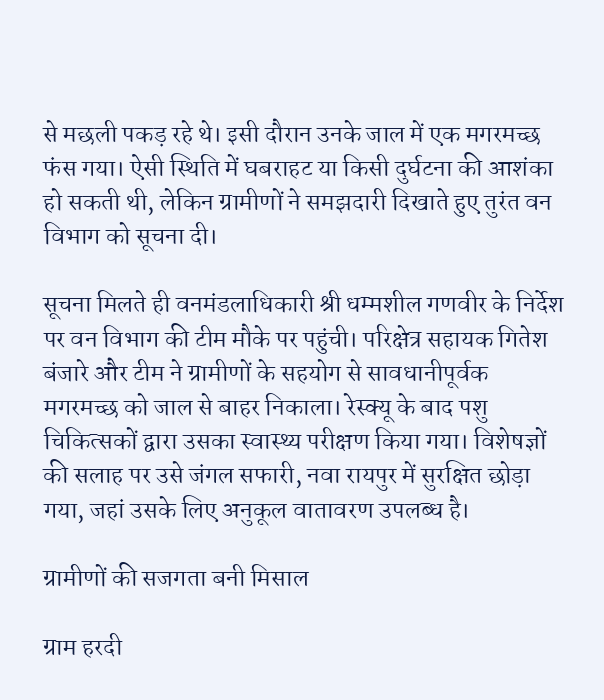से मछली पकड़ रहे थे। इसी दौरान उनके जाल में एक मगरमच्छ फंस गया। ऐसी स्थिति में घबराहट या किसी दुर्घटना की आशंका हो सकती थी, लेकिन ग्रामीणों ने समझदारी दिखाते हुए तुरंत वन विभाग को सूचना दी।

सूचना मिलते ही वनमंडलाधिकारी श्री धम्मशील गणवीर के निर्देश पर वन विभाग की टीम मौके पर पहुंची। परिक्षेत्र सहायक गितेश बंजारे और टीम ने ग्रामीणों के सहयोग से सावधानीपूर्वक मगरमच्छ को जाल से बाहर निकाला। रेस्क्यू के बाद पशु चिकित्सकों द्वारा उसका स्वास्थ्य परीक्षण किया गया। विशेषज्ञों की सलाह पर उसे जंगल सफारी, नवा रायपुर में सुरक्षित छोड़ा गया, जहां उसके लिए अनुकूल वातावरण उपलब्ध है।

ग्रामीणों की सजगता बनी मिसाल

ग्राम हरदी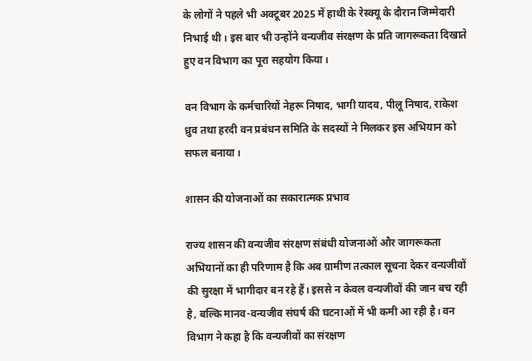के लोगों ने पहले भी अक्टूबर 2025 में हाथी के रेस्क्यू के दौरान जिम्मेदारी निभाई थी। इस बार भी उन्होंने वन्यजीव संरक्षण के प्रति जागरूकता दिखाते हुए वन विभाग का पूरा सहयोग किया।

वन विभाग के कर्मचारियों नेहरू निषाद, भागी यादव, पीलू निषाद, राकेश ध्रुव तथा हरदी वन प्रबंधन समिति के सदस्यों ने मिलकर इस अभियान को सफल बनाया।

शासन की योजनाओं का सकारात्मक प्रभाव

राज्य शासन की वन्यजीव संरक्षण संबंधी योजनाओं और जागरूकता अभियानों का ही परिणाम है कि अब ग्रामीण तत्काल सूचना देकर वन्यजीवों की सुरक्षा में भागीदार बन रहे हैं। इससे न केवल वन्यजीवों की जान बच रही है, बल्कि मानव-वन्यजीव संघर्ष की घटनाओं में भी कमी आ रही है। वन विभाग ने कहा है कि वन्यजीवों का संरक्षण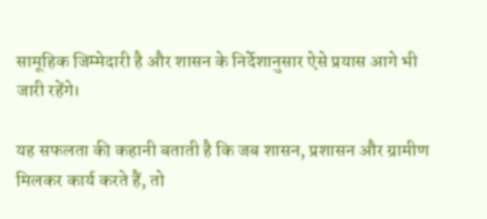सामूहिक जिम्मेदारी है और शासन के निर्देशानुसार ऐसे प्रयास आगे भी जारी रहेंगे।

यह सफलता की कहानी बताती है कि जब शासन, प्रशासन और ग्रामीण मिलकर कार्य करते हैं, तो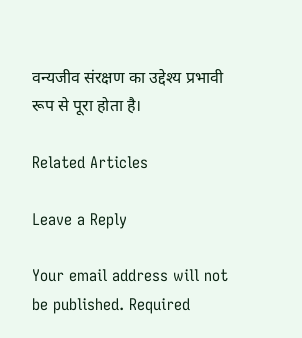वन्यजीव संरक्षण का उद्देश्य प्रभावी रूप से पूरा होता है।

Related Articles

Leave a Reply

Your email address will not be published. Required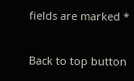fields are marked *

Back to top button